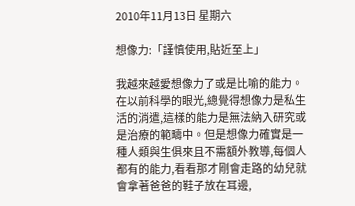2010年11月13日 星期六

想像力:「謹慎使用,貼近至上」

我越來越愛想像力了或是比喻的能力。在以前科學的眼光,總覺得想像力是私生活的消遣,這樣的能力是無法納入研究或是治療的範疇中。但是想像力確實是一種人類與生俱來且不需額外教導,每個人都有的能力,看看那才剛會走路的幼兒就會拿著爸爸的鞋子放在耳邊,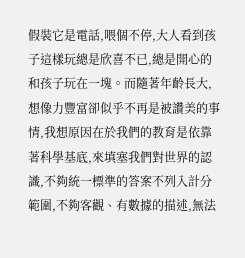假裝它是電話,喂個不停,大人看到孩子這樣玩總是欣喜不已,總是開心的和孩子玩在一塊。而隨著年齡長大,想像力豐富卻似乎不再是被讚美的事情,我想原因在於我們的教育是依靠著科學基底,來填塞我們對世界的認識,不夠統一標準的答案不列入計分範圍,不夠客觀、有數據的描述,無法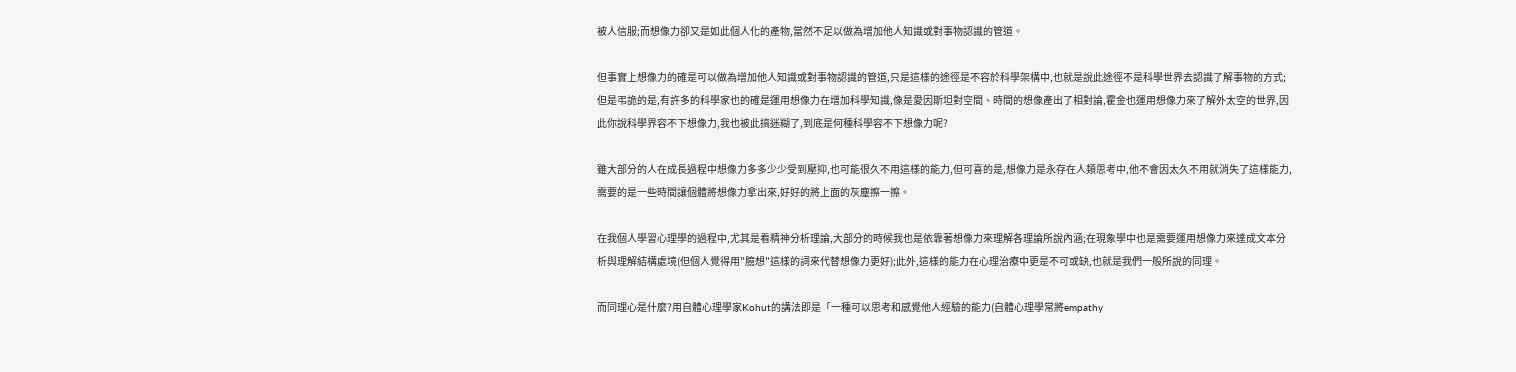被人信服;而想像力卻又是如此個人化的產物,當然不足以做為增加他人知識或對事物認識的管道。

但事實上想像力的確是可以做為增加他人知識或對事物認識的管道,只是這樣的途徑是不容於科學架構中,也就是說此途徑不是科學世界去認識了解事物的方式;但是弔詭的是,有許多的科學家也的確是運用想像力在增加科學知識,像是愛因斯坦對空間、時間的想像產出了相對論,霍金也運用想像力來了解外太空的世界,因此你說科學界容不下想像力,我也被此搞迷糊了,到底是何種科學容不下想像力呢?

雖大部分的人在成長過程中想像力多多少少受到壓抑,也可能很久不用這樣的能力,但可喜的是,想像力是永存在人類思考中,他不會因太久不用就消失了這樣能力,需要的是一些時間讓個體將想像力拿出來,好好的將上面的灰塵擦一擦。

在我個人學習心理學的過程中,尤其是看精神分析理論,大部分的時候我也是依靠著想像力來理解各理論所說內涵;在現象學中也是需要運用想像力來達成文本分析與理解結構處境(但個人覺得用"臆想"這樣的詞來代替想像力更好);此外,這樣的能力在心理治療中更是不可或缺,也就是我們一般所說的同理。

而同理心是什麼?用自體心理學家Kohut的講法即是「一種可以思考和感覺他人經驗的能力(自體心理學常將empathy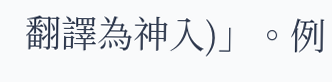翻譯為神入)」。例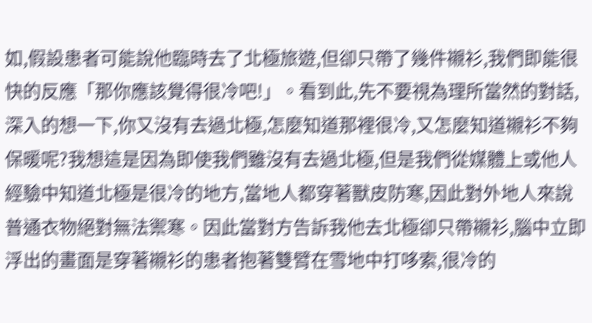如,假設患者可能說他臨時去了北極旅遊,但卻只帶了幾件襯衫,我們即能很快的反應「那你應該覺得很冷吧!」。看到此,先不要視為理所當然的對話,深入的想一下,你又沒有去過北極,怎麼知道那裡很冷,又怎麼知道襯衫不夠保暖呢?我想這是因為即使我們雖沒有去過北極,但是我們從媒體上或他人經驗中知道北極是很冷的地方,當地人都穿著獸皮防寒,因此對外地人來說普通衣物絕對無法禦寒。因此當對方告訴我他去北極卻只帶襯衫,腦中立即浮出的畫面是穿著襯衫的患者抱著雙臂在雪地中打哆索,很冷的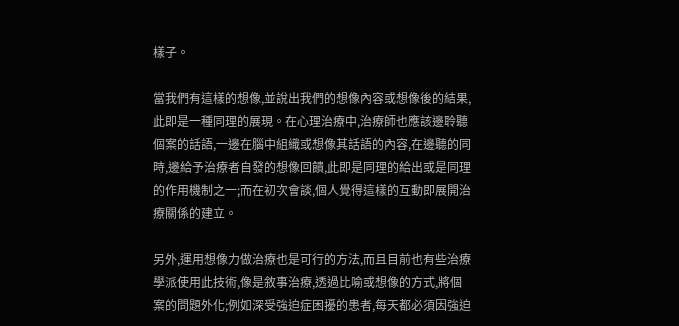樣子。

當我們有這樣的想像,並說出我們的想像內容或想像後的結果,此即是一種同理的展現。在心理治療中,治療師也應該邊聆聽個案的話語,一邊在腦中組織或想像其話語的內容,在邊聽的同時,邊給予治療者自發的想像回饋,此即是同理的給出或是同理的作用機制之一;而在初次會談,個人覺得這樣的互動即展開治療關係的建立。

另外,運用想像力做治療也是可行的方法,而且目前也有些治療學派使用此技術,像是敘事治療,透過比喻或想像的方式,將個案的問題外化;例如深受強迫症困擾的患者,每天都必須因強迫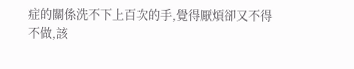症的關係洗不下上百次的手,覺得厭煩卻又不得不做,該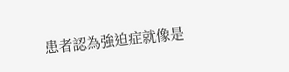患者認為強迫症就像是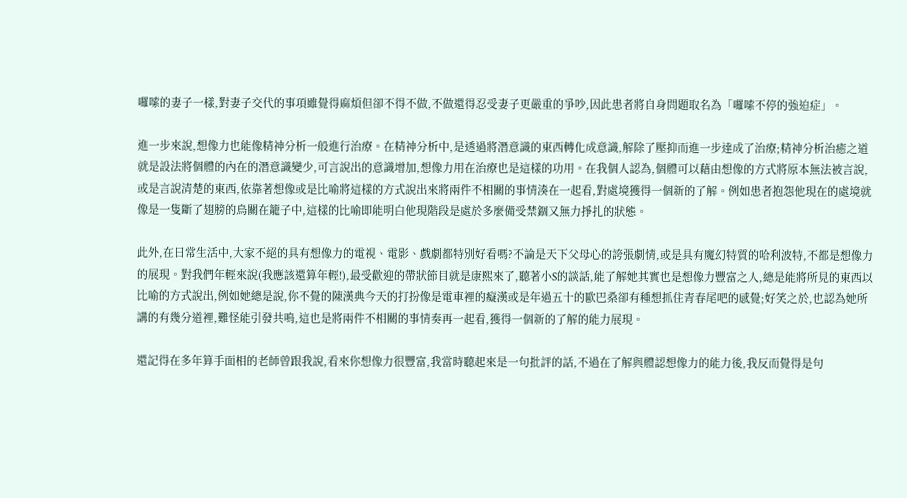囉嗦的妻子一樣,對妻子交代的事項雖覺得麻煩但卻不得不做,不做還得忍受妻子更嚴重的爭吵,因此患者將自身問題取名為「囉嗦不停的強迫症」。

進一步來說,想像力也能像精神分析一般進行治療。在精神分析中,是透過將潛意識的東西轉化成意識,解除了壓抑而進一步達成了治療;精神分析治癒之道就是設法將個體的內在的潛意識變少,可言說出的意識增加,想像力用在治療也是這樣的功用。在我個人認為,個體可以藉由想像的方式將原本無法被言說,或是言說清楚的東西,依靠著想像或是比喻將這樣的方式說出來將兩件不相關的事情湊在一起看,對處境獲得一個新的了解。例如患者抱怨他現在的處境就像是一隻斷了翅膀的鳥關在籠子中,這樣的比喻即能明白他現階段是處於多麼備受禁錮又無力掙扎的狀態。

此外,在日常生活中,大家不絕的具有想像力的電視、電影、戲劇都特別好看嗎?不論是天下父母心的誇張劇情,或是具有魔幻特質的哈利波特,不都是想像力的展現。對我們年輕來說(我應該還算年輕!),最受歡迎的帶狀節目就是康熙來了,聽著小S的談話,能了解她其實也是想像力豐富之人,總是能將所見的東西以比喻的方式說出,例如她總是說,你不覺的陳漢典今天的打扮像是電車裡的癡漢或是年過五十的歐巴桑卻有種想抓住青春尾吧的感覺;好笑之於,也認為她所講的有幾分道裡,難怪能引發共鳴,這也是將兩件不相關的事情奏再一起看,獲得一個新的了解的能力展現。

還記得在多年算手面相的老師曾跟我說,看來你想像力很豐富,我當時聽起來是一句批評的話,不過在了解與體認想像力的能力後,我反而覺得是句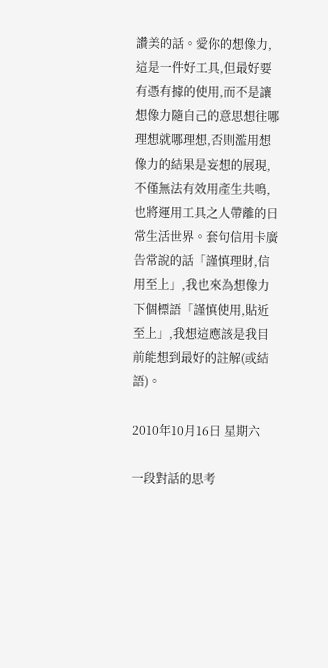讚美的話。愛你的想像力,這是一件好工具,但最好要有憑有據的使用,而不是讓想像力隨自己的意思想往哪理想就哪理想,否則濫用想像力的結果是妄想的展現,不僅無法有效用產生共鳴,也將運用工具之人帶離的日常生活世界。套句信用卡廣告常說的話「謹慎理財,信用至上」,我也來為想像力下個標語「謹慎使用,貼近至上」,我想這應該是我目前能想到最好的註解(或結語)。

2010年10月16日 星期六

一段對話的思考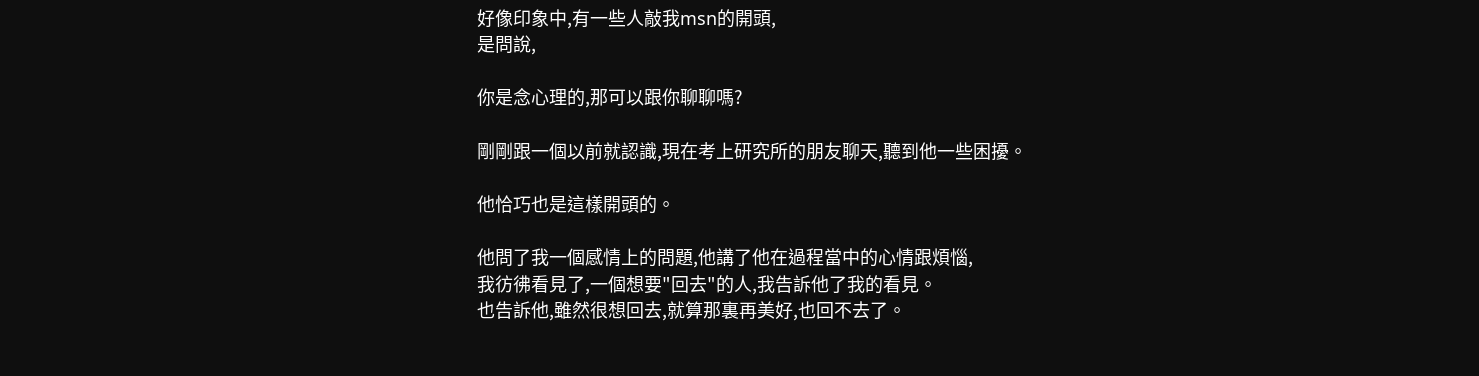好像印象中,有一些人敲我msn的開頭,
是問說,

你是念心理的,那可以跟你聊聊嗎?

剛剛跟一個以前就認識,現在考上研究所的朋友聊天,聽到他一些困擾。

他恰巧也是這樣開頭的。

他問了我一個感情上的問題,他講了他在過程當中的心情跟煩惱,
我彷彿看見了,一個想要"回去"的人,我告訴他了我的看見。
也告訴他,雖然很想回去,就算那裏再美好,也回不去了。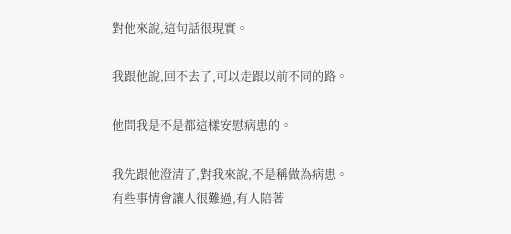對他來說,這句話很現實。

我跟他說,回不去了,可以走跟以前不同的路。

他問我是不是都這樣安慰病患的。

我先跟他澄清了,對我來說,不是稱做為病患。
有些事情會讓人很難過,有人陪著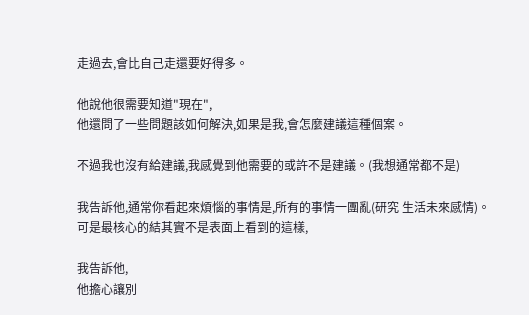走過去,會比自己走還要好得多。

他說他很需要知道"現在",
他還問了一些問題該如何解決,如果是我,會怎麼建議這種個案。

不過我也沒有給建議,我感覺到他需要的或許不是建議。(我想通常都不是)

我告訴他,通常你看起來煩惱的事情是,所有的事情一團亂(研究 生活未來感情)。
可是最核心的結其實不是表面上看到的這樣,

我告訴他,
他擔心讓別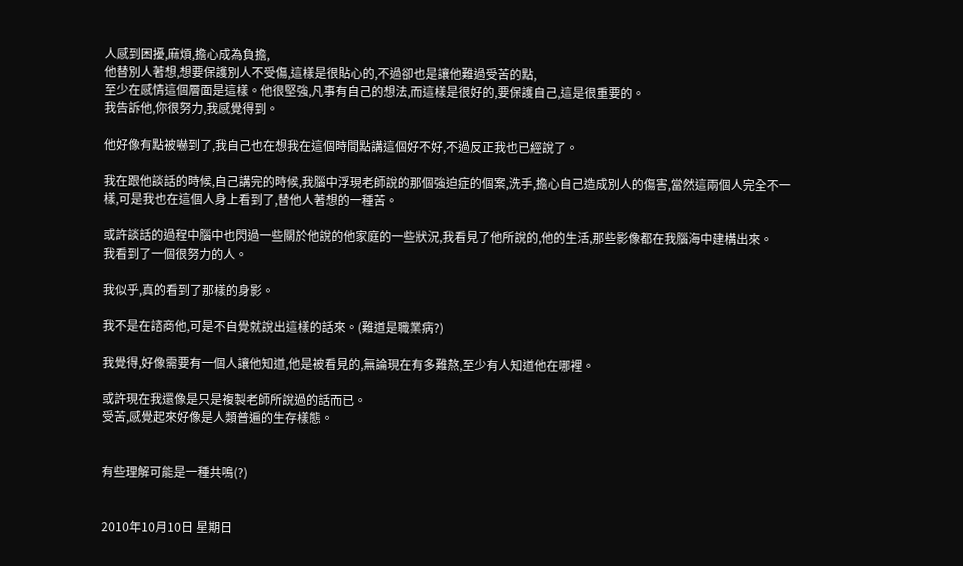人感到困擾,麻煩,擔心成為負擔,
他替別人著想,想要保護別人不受傷,這樣是很貼心的,不過卻也是讓他難過受苦的點,
至少在感情這個層面是這樣。他很堅強,凡事有自己的想法,而這樣是很好的,要保護自己,這是很重要的。
我告訴他,你很努力,我感覺得到。

他好像有點被嚇到了,我自己也在想我在這個時間點講這個好不好,不過反正我也已經說了。

我在跟他談話的時候,自己講完的時候,我腦中浮現老師說的那個強迫症的個案,洗手,擔心自己造成別人的傷害,當然這兩個人完全不一樣,可是我也在這個人身上看到了,替他人著想的一種苦。

或許談話的過程中腦中也閃過一些關於他說的他家庭的一些狀況,我看見了他所說的,他的生活,那些影像都在我腦海中建構出來。
我看到了一個很努力的人。

我似乎,真的看到了那樣的身影。

我不是在諮商他,可是不自覺就說出這樣的話來。(難道是職業病?)

我覺得,好像需要有一個人讓他知道,他是被看見的,無論現在有多難熬,至少有人知道他在哪裡。

或許現在我還像是只是複製老師所說過的話而已。
受苦,感覺起來好像是人類普遍的生存樣態。


有些理解可能是一種共鳴(?)


2010年10月10日 星期日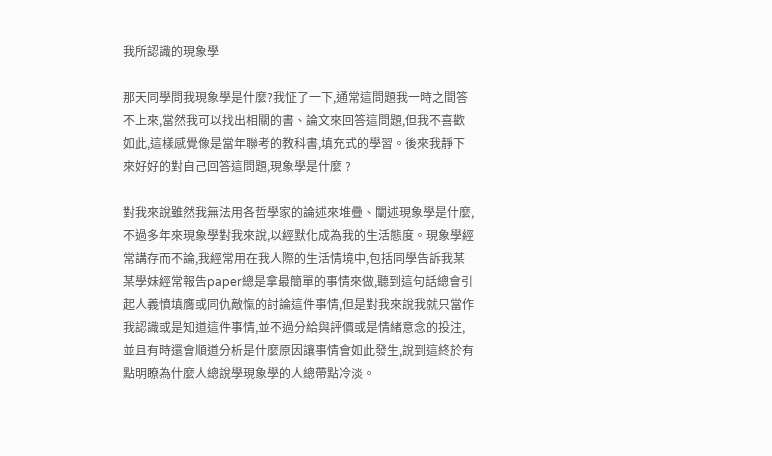我所認識的現象學

那天同學問我現象學是什麼?我怔了一下,通常這問題我一時之間答不上來,當然我可以找出相關的書、論文來回答這問題,但我不喜歡如此,這樣感覺像是當年聯考的教科書,填充式的學習。後來我靜下來好好的對自己回答這問題,現象學是什麼 ?

對我來說雖然我無法用各哲學家的論述來堆疊、闡述現象學是什麼,不過多年來現象學對我來說,以經默化成為我的生活態度。現象學經常講存而不論,我經常用在我人際的生活情境中,包括同學告訴我某某學妹經常報告paper總是拿最簡單的事情來做,聽到這句話總會引起人義憤填膺或同仇敵愾的討論這件事情,但是對我來說我就只當作我認識或是知道這件事情,並不過分給與評價或是情緒意念的投注,並且有時還會順道分析是什麼原因讓事情會如此發生,說到這終於有點明瞭為什麼人總說學現象學的人總帶點冷淡。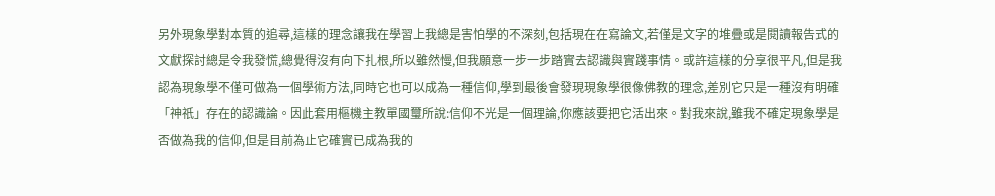另外現象學對本質的追尋,這樣的理念讓我在學習上我總是害怕學的不深刻,包括現在在寫論文,若僅是文字的堆疊或是閱讀報告式的文獻探討總是令我發慌,總覺得沒有向下扎根,所以雖然慢,但我願意一步一步踏實去認識與實踐事情。或許這樣的分享很平凡,但是我認為現象學不僅可做為一個學術方法,同時它也可以成為一種信仰,學到最後會發現現象學很像佛教的理念,差別它只是一種沒有明確「神祇」存在的認識論。因此套用樞機主教單國璽所說:信仰不光是一個理論,你應該要把它活出來。對我來說,雖我不確定現象學是否做為我的信仰,但是目前為止它確實已成為我的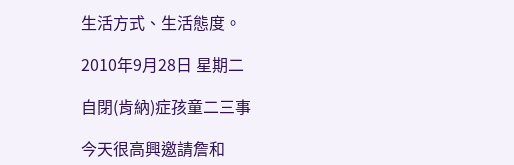生活方式、生活態度。

2010年9月28日 星期二

自閉(肯納)症孩童二三事

今天很高興邀請詹和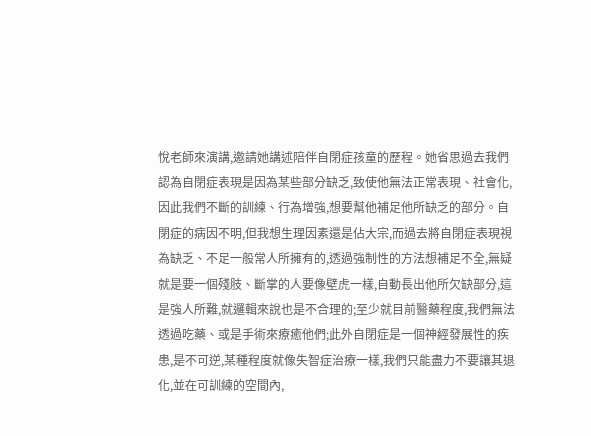悅老師來演講,邀請她講述陪伴自閉症孩童的歷程。她省思過去我們認為自閉症表現是因為某些部分缺乏,致使他無法正常表現、社會化,因此我們不斷的訓練、行為增強,想要幫他補足他所缺乏的部分。自閉症的病因不明,但我想生理因素還是佔大宗,而過去將自閉症表現視為缺乏、不足一般常人所擁有的,透過強制性的方法想補足不全,無疑就是要一個殘肢、斷掌的人要像壁虎一樣,自動長出他所欠缺部分,這是強人所難,就邏輯來說也是不合理的;至少就目前醫藥程度,我們無法透過吃藥、或是手術來療癒他們;此外自閉症是一個神經發展性的疾患,是不可逆,某種程度就像失智症治療一樣,我們只能盡力不要讓其退化,並在可訓練的空間內,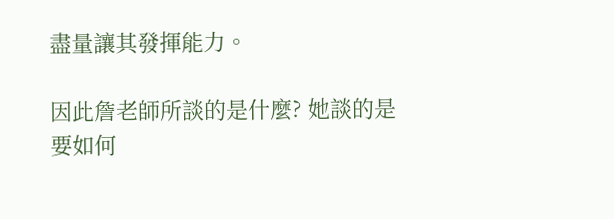盡量讓其發揮能力。

因此詹老師所談的是什麼? 她談的是要如何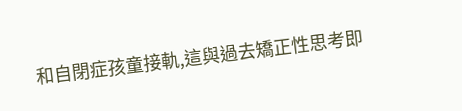和自閉症孩童接軌,這與過去矯正性思考即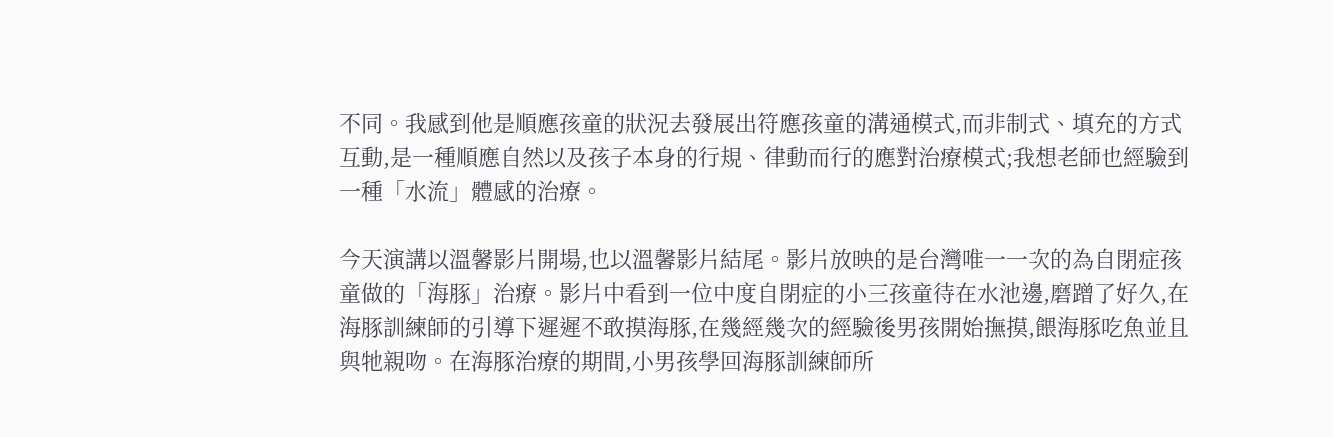不同。我感到他是順應孩童的狀況去發展出符應孩童的溝通模式,而非制式、填充的方式互動,是一種順應自然以及孩子本身的行規、律動而行的應對治療模式;我想老師也經驗到一種「水流」體感的治療。

今天演講以溫馨影片開場,也以溫馨影片結尾。影片放映的是台灣唯一一次的為自閉症孩童做的「海豚」治療。影片中看到一位中度自閉症的小三孩童待在水池邊,磨蹭了好久,在海豚訓練師的引導下遲遲不敢摸海豚,在幾經幾次的經驗後男孩開始撫摸,餵海豚吃魚並且與牠親吻。在海豚治療的期間,小男孩學回海豚訓練師所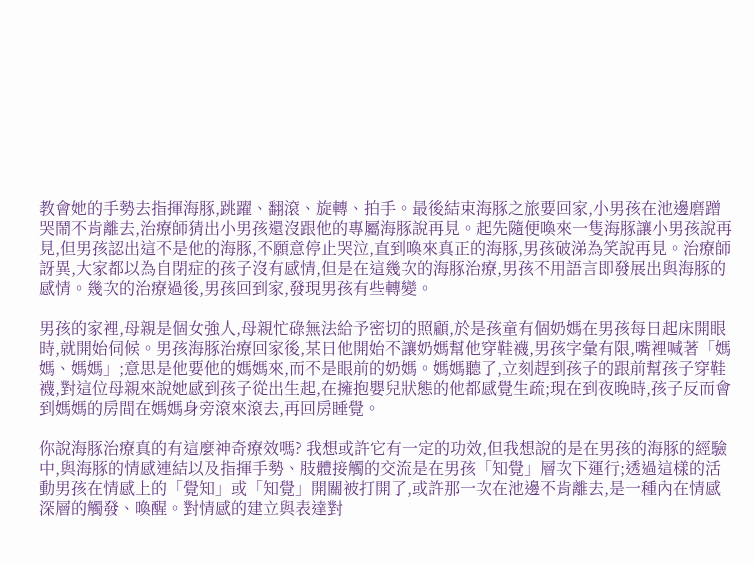教會她的手勢去指揮海豚,跳躍、翻滾、旋轉、拍手。最後結束海豚之旅要回家,小男孩在池邊磨蹭哭鬧不肯離去,治療師猜出小男孩還沒跟他的專屬海豚說再見。起先隨便喚來一隻海豚讓小男孩說再見,但男孩認出這不是他的海豚,不願意停止哭泣,直到喚來真正的海豚,男孩破涕為笑說再見。治療師訝異,大家都以為自閉症的孩子沒有感情,但是在這幾次的海豚治療,男孩不用語言即發展出與海豚的感情。幾次的治療過後,男孩回到家,發現男孩有些轉變。

男孩的家裡,母親是個女強人,母親忙碌無法給予密切的照顧,於是孩童有個奶媽在男孩每日起床開眼時,就開始伺候。男孩海豚治療回家後,某日他開始不讓奶媽幫他穿鞋襪,男孩字彙有限,嘴裡喊著「媽媽、媽媽」;意思是他要他的媽媽來,而不是眼前的奶媽。媽媽聽了,立刻趕到孩子的跟前幫孩子穿鞋襪,對這位母親來說她感到孩子從出生起,在擁抱嬰兒狀態的他都感覺生疏;現在到夜晚時,孩子反而會到媽媽的房間在媽媽身旁滾來滾去,再回房睡覺。

你說海豚治療真的有這麼神奇療效嗎? 我想或許它有一定的功效,但我想說的是在男孩的海豚的經驗中,與海豚的情感連結以及指揮手勢、肢體接觸的交流是在男孩「知覺」層次下運行;透過這樣的活動男孩在情感上的「覺知」或「知覺」開關被打開了,或許那一次在池邊不肯離去,是一種內在情感深層的觸發、喚醒。對情感的建立與表達對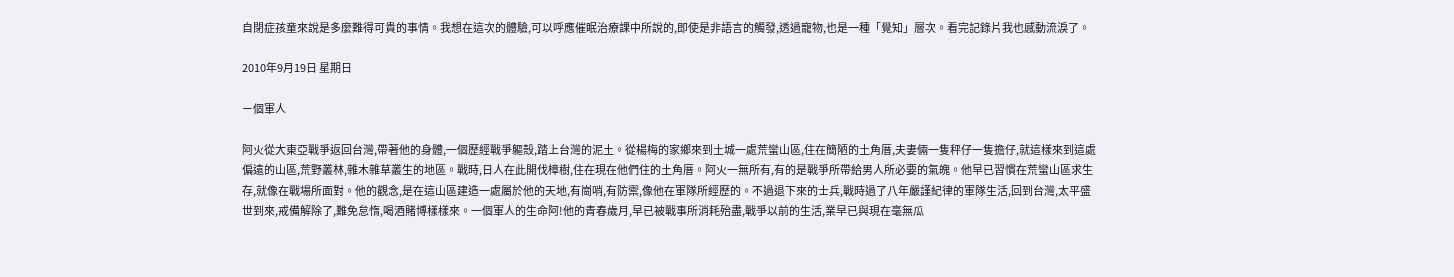自閉症孩童來說是多麼難得可貴的事情。我想在這次的體驗,可以呼應催眠治療課中所說的,即使是非語言的觸發,透過寵物,也是一種「覺知」層次。看完記錄片我也感動流淚了。

2010年9月19日 星期日

ㄧ個軍人

阿火從大東亞戰爭返回台灣,帶著他的身體,一個歷經戰爭軀殼,踏上台灣的泥土。從楊梅的家鄉來到土城一處荒蠻山區,住在簡陋的土角厝,夫妻倆一隻秤仔一隻擔仔,就這樣來到這處偏遠的山區,荒野叢林,雜木雜草叢生的地區。戰時,日人在此開伐樟樹,住在現在他們住的土角厝。阿火一無所有,有的是戰爭所帶給男人所必要的氣魄。他早已習慣在荒蠻山區求生存,就像在戰場所面對。他的觀念,是在這山區建造一處屬於他的天地,有崗哨,有防禦,像他在軍隊所經歷的。不過退下來的士兵,戰時過了八年嚴謹紀律的軍隊生活,回到台灣,太平盛世到來,戒備解除了,難免怠惰,喝酒賭博樣樣來。一個軍人的生命阿!他的青春歲月,早已被戰事所消耗殆盡,戰爭以前的生活,業早已與現在毫無瓜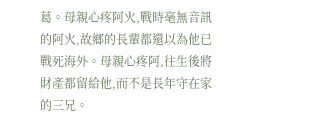葛。母親心疼阿火,戰時毫無音訊的阿火,故鄉的長輩都還以為他已戰死海外。母親心疼阿,往生後將財產都留給他,而不是長年守在家的三兄。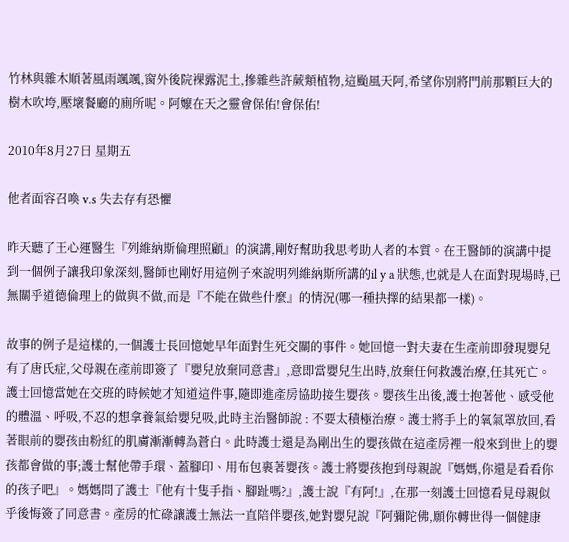竹林與雜木順著風雨颯颯,窗外後院裸露泥土,摻雜些許蕨類植物,這颱風天阿,希望你別將門前那顆巨大的樹木吹垮,壓壞餐廳的廁所呢。阿嬤在天之靈會保佑!會保佑!

2010年8月27日 星期五

他者面容召喚 v.s 失去存有恐懼

昨天聽了王心運醫生『列維納斯倫理照顧』的演講,剛好幫助我思考助人者的本質。在王醫師的演講中提到一個例子讓我印象深刻,醫師也剛好用這例子來說明列維納斯所講的il y a 狀態,也就是人在面對現場時,已無關乎道德倫理上的做與不做,而是『不能在做些什麼』的情況(哪一種抉擇的結果都一樣)。

故事的例子是這樣的,一個護士長回憶她早年面對生死交關的事件。她回憶一對夫妻在生產前即發現嬰兒有了唐氏症,父母親在產前即簽了『嬰兒放棄同意書』,意即當嬰兒生出時,放棄任何救護治療,任其死亡。護士回憶當她在交班的時候她才知道這件事,隨即進產房協助接生嬰孩。嬰孩生出後,護士抱著他、感受他的體溫、呼吸,不忍的想拿養氣給嬰兒吸,此時主治醫師說 : 不要太積極治療。護士將手上的氧氣罩放回,看著眼前的嬰孩由粉紅的肌膚漸漸轉為蒼白。此時護士還是為剛出生的嬰孩做在這產房裡一般來到世上的嬰孩都會做的事;護士幫他帶手環、蓋腳印、用布包裹著嬰孩。護士將嬰孩抱到母親說『媽媽,你還是看看你的孩子吧』。媽媽問了護士『他有十隻手指、腳趾嗎?』,護士說『有阿!』,在那一刻護士回憶看見母親似乎後悔簽了同意書。產房的忙碌讓護士無法一直陪伴嬰孩,她對嬰兒說『阿彌陀佛,願你轉世得一個健康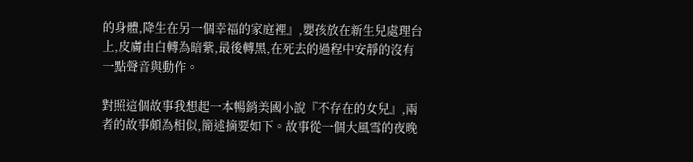的身體,降生在另一個幸福的家庭裡』,嬰孩放在新生兒處理台上,皮膚由白轉為暗紫,最後轉黑,在死去的過程中安靜的沒有一點聲音與動作。

對照這個故事我想起一本暢銷美國小說『不存在的女兒』,兩者的故事頗為相似,簡述摘要如下。故事從一個大風雪的夜晚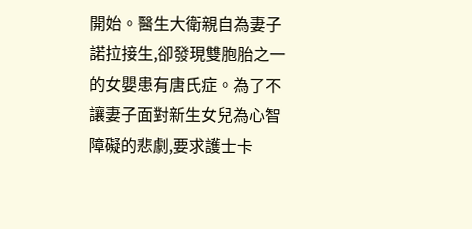開始。醫生大衛親自為妻子諾拉接生,卻發現雙胞胎之一的女嬰患有唐氏症。為了不讓妻子面對新生女兒為心智障礙的悲劇,要求護士卡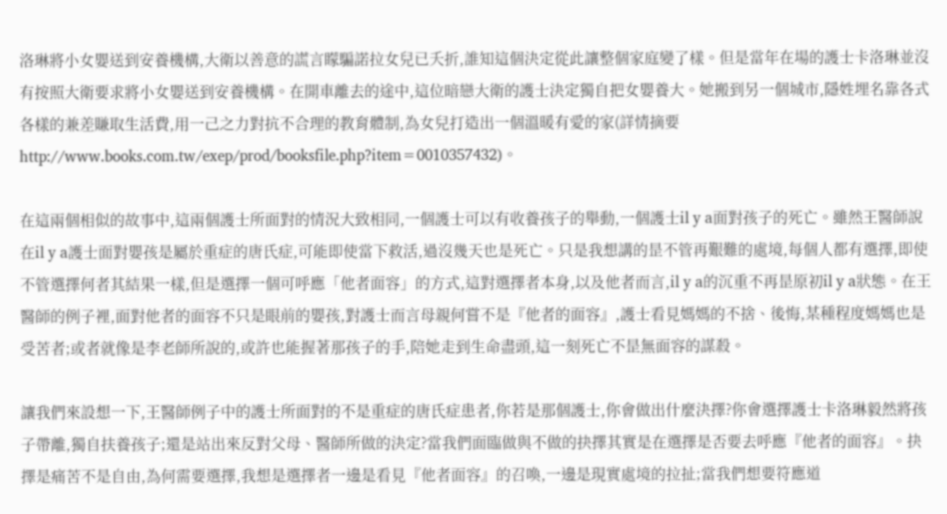洛琳將小女嬰送到安養機構,大衛以善意的謊言矇騙諾拉女兒已夭折,誰知這個決定從此讓整個家庭變了樣。但是當年在場的護士卡洛琳並沒有按照大衛要求將小女嬰送到安養機構。在開車離去的途中,這位暗戀大衛的護士決定獨自把女嬰養大。她搬到另一個城市,隱姓埋名靠各式各樣的兼差賺取生活費,用一己之力對抗不合理的教育體制,為女兒打造出一個溫暖有愛的家(詳情摘要http://www.books.com.tw/exep/prod/booksfile.php?item=0010357432)。

在這兩個相似的故事中,這兩個護士所面對的情況大致相同,一個護士可以有收養孩子的舉動,一個護士il y a面對孩子的死亡。雖然王醫師說在il y a護士面對嬰孩是屬於重症的唐氏症,可能即使當下救活,過沒幾天也是死亡。只是我想講的昰不管再艱難的處境,每個人都有選擇,即使不管選擇何者其結果一樣,但是選擇一個可呼應「他者面容」的方式,這對選擇者本身,以及他者而言,il y a的沉重不再昰原初il y a狀態。在王醫師的例子裡,面對他者的面容不只是眼前的嬰孩,對護士而言母親何嘗不是『他者的面容』,護士看見媽媽的不捨、後悔,某種程度媽媽也是受苦者;或者就像是李老師所說的,或許也能握著那孩子的手,陪她走到生命盡頭,這一刻死亡不昰無面容的謀殺。

讓我們來設想一下,王醫師例子中的護士所面對的不是重症的唐氏症患者,你若是那個護士,你會做出什麼決擇?你會選擇護士卡洛琳毅然將孩子帶離,獨自扶養孩子;還是站出來反對父母、醫師所做的決定?當我們面臨做與不做的抉擇其實是在選擇是否要去呼應『他者的面容』。抉擇是痛苦不是自由,為何需要選擇,我想是選擇者一邊是看見『他者面容』的召喚,一邊是現實處境的拉扯;當我們想要符應道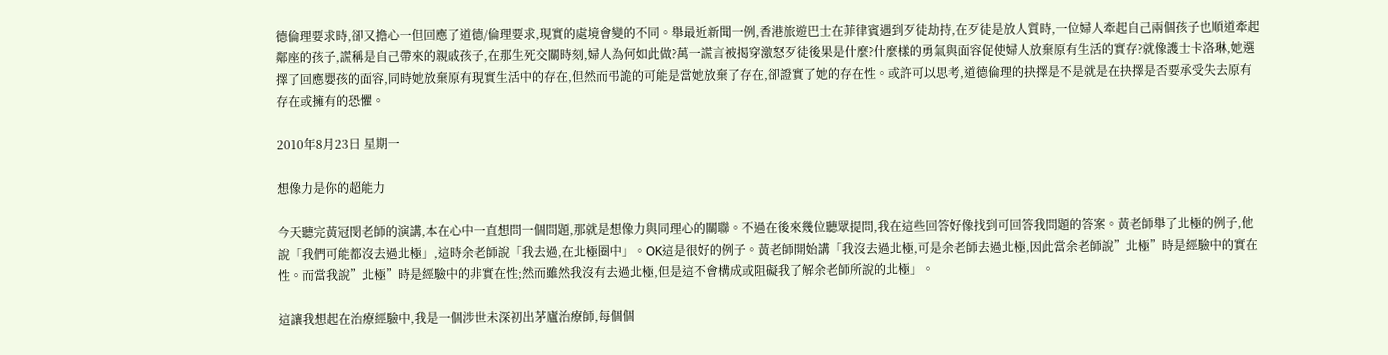德倫理要求時,卻又擔心一但回應了道德/倫理要求,現實的處境會變的不同。舉最近新聞一例,香港旅遊巴士在菲律賓遇到歹徒劫持,在歹徒是放人質時,一位婦人牽起自己兩個孩子也順道牽起鄰座的孩子,謊稱是自己帶來的親戚孩子,在那生死交關時刻,婦人為何如此做?萬一謊言被揭穿激怒歹徒後果是什麼?什麼樣的勇氣與面容促使婦人放棄原有生活的實存?就像護士卡洛琳,她選擇了回應嬰孩的面容,同時她放棄原有現實生活中的存在,但然而弔詭的可能是當她放棄了存在,卻證實了她的存在性。或許可以思考,道德倫理的抉擇是不是就是在抉擇是否要承受失去原有存在或擁有的恐懼。

2010年8月23日 星期一

想像力是你的超能力

今天聽完黃冠閔老師的演講,本在心中一直想問一個問題,那就是想像力與同理心的關聯。不過在後來幾位聽眾提問,我在這些回答好像找到可回答我問題的答案。黃老師舉了北極的例子,他說「我們可能都沒去過北極」,這時余老師說「我去過,在北極圈中」。OK這是很好的例子。黃老師開始講「我沒去過北極,可是余老師去過北極,因此當余老師說”北極”時是經驗中的實在性。而當我說”北極”時是經驗中的非實在性;然而雖然我沒有去過北極,但是這不會構成或阻礙我了解余老師所說的北極」。

這讓我想起在治療經驗中,我是一個涉世未深初出茅廬治療師,每個個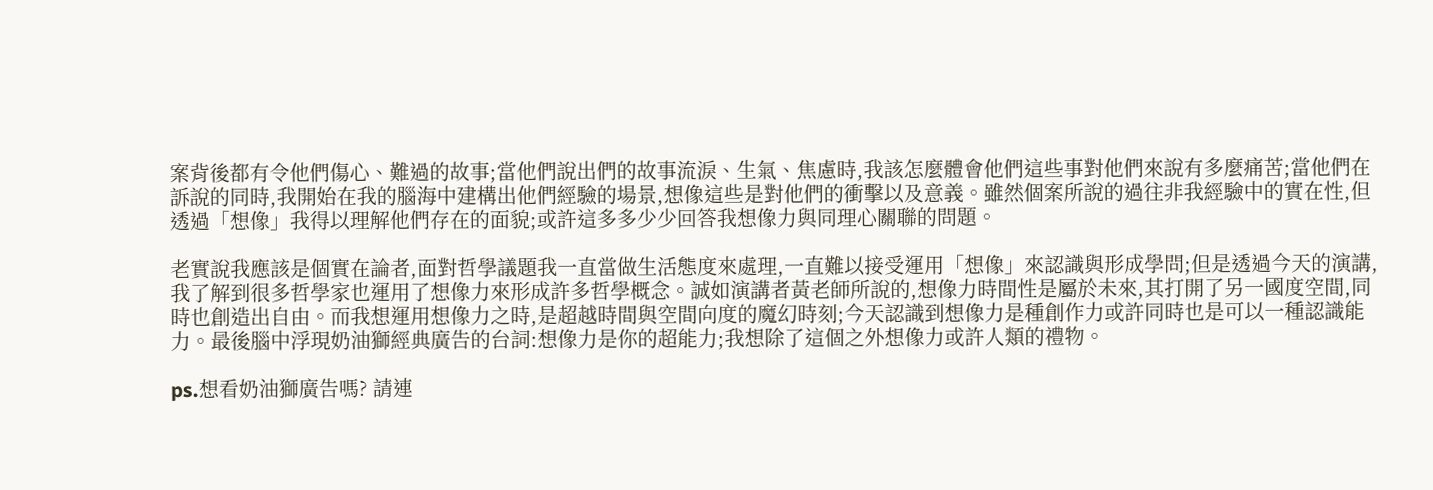案背後都有令他們傷心、難過的故事;當他們說出們的故事流淚、生氣、焦慮時,我該怎麼體會他們這些事對他們來說有多麼痛苦;當他們在訴說的同時,我開始在我的腦海中建構出他們經驗的場景,想像這些是對他們的衝擊以及意義。雖然個案所說的過往非我經驗中的實在性,但透過「想像」我得以理解他們存在的面貌;或許這多多少少回答我想像力與同理心關聯的問題。

老實說我應該是個實在論者,面對哲學議題我一直當做生活態度來處理,一直難以接受運用「想像」來認識與形成學問;但是透過今天的演講,我了解到很多哲學家也運用了想像力來形成許多哲學概念。誠如演講者黃老師所說的,想像力時間性是屬於未來,其打開了另一國度空間,同時也創造出自由。而我想運用想像力之時,是超越時間與空間向度的魔幻時刻;今天認識到想像力是種創作力或許同時也是可以一種認識能力。最後腦中浮現奶油獅經典廣告的台詞:想像力是你的超能力;我想除了這個之外想像力或許人類的禮物。

ps.想看奶油獅廣告嗎? 請連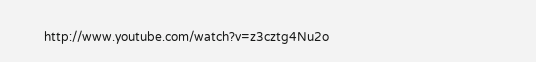http://www.youtube.com/watch?v=z3cztg4Nu2o